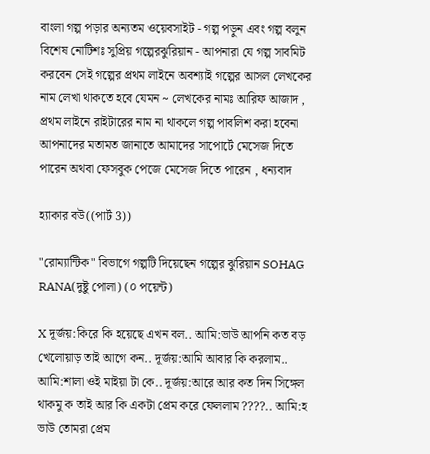বাংলা গল্প পড়ার অন্যতম ওয়েবসাইট - গল্প পড়ুন এবং গল্প বলুন
বিশেষ নোটিশঃ সুপ্রিয় গল্পেরঝুরিয়ান - আপনারা যে গল্প সাবমিট করবেন সেই গল্পের প্রথম লাইনে অবশ্যাই গল্পের আসল লেখকের নাম লেখা থাকতে হবে যেমন ~ লেখকের নামঃ আরিফ আজাদ , প্রথম লাইনে রাইটারের নাম না থাকলে গল্প পাবলিশ করা হবেনা
আপনাদের মতামত জানাতে আমাদের সাপোর্টে মেসেজ দিতে পারেন অথবা ফেসবুক পেজে মেসেজ দিতে পারেন , ধন্যবাদ

হ্যাকার বউ((পার্ট 3))

"রোম্যান্টিক" বিভাগে গল্পটি দিয়েছেন গল্পের ঝুরিয়ান SOHAG RANA(দুষ্টু পোলা) (০ পয়েন্ট)

X দূর্জয়:কিরে কি হয়েছে এখন বল.. আমি:ভাউ আপনি কত বড় খেলোয়াড় তাই আগে কন.. দূর্জয়:আমি আবার কি করলাম.. আমি:শালা ওই মাইয়া টা কে.. দূর্জয়:আরে আর কত দিন সিঙ্গেল থাকমু ক তাই আর কি একটা প্রেম করে ফেললাম ????.. আমি:হ ভাউ তোমরা প্রেম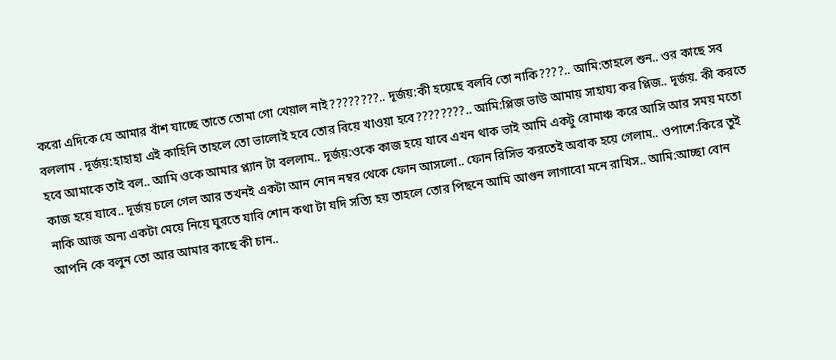করো এদিকে যে আমার বাঁশ যাচ্ছে তাতে তোমা গো খেয়াল নাই????????.. দূর্জয়:কী হয়েছে বলবি তো নাকি????.. আমি:তাহলে শুন.. ওর কাছে সব বললাম . দূর্জয়:হাহাহা এই কাহিনি তাহলে তো ভালোই হবে তোর বিয়ে খাওয়া হবে????????.. আমি:প্লিজ ভাউ আমায় সাহায্য কর প্লিজ.. দূর্জয়. কী করতে হবে আমাকে তাই বল.. আমি ওকে আমার প্ল্যান টা বললাম.. দূর্জয়:ওকে কাজ হয়ে যাবে এখন থাক ভাই আমি একটু রোমাঞ্চ করে আসি আর সময় মতো কাজ হয়ে যাবে.. দূর্জয় চলে গেল আর তখনই একটা আন নোন নম্বর থেকে ফোন আসলো.. ফোন রিসিভ করতেই অবাক হয়ে গেলাম.. ওপাশে:কিরে তুই নাকি আজ অন্য একটা মেয়ে নিয়ে ঘুরতে যাবি শোন কথা টা যদি সত্যি হয় তাহলে তোর পিছনে আমি আগুন লাগাবো মনে রাখিস.. আমি:আচ্ছা বোন আপনি কে বলুন তো আর আমার কাছে কী চান..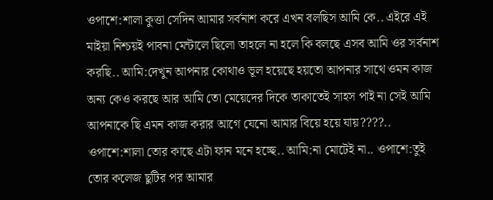ওপাশে:শালা কুত্তা সেদিন আমার সর্বনাশ করে এখন বলছিস আমি কে.. এইরে এই মাইয়া নিশ্চয়ই পাবনা মেন্টালে ছিলো তাহলে না হলে কি বলছে এসব আমি ওর সর্বনাশ করছি.. আমি:দেখুন আপনার কোথাও ভূল হয়েছে হয়তো আপনার সাথে ওমন কাজ অন্য কেও করছে আর আমি তো মেয়েদের দিকে তাকাতেই সাহস পাই না সেই আমি আপনাকে ছি এমন কাজ করার আগে যেনো আমার বিয়ে হয়ে যায়????.. ওপাশে:শালা তোর কাছে এটা ফান মনে হচ্ছে.. আমি:না মোটেই না.. ওপাশে:তুই তোর কলেজ ছুটির পর আমার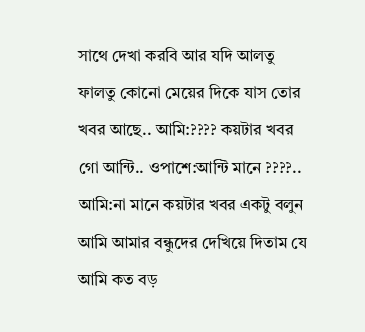সাথে দেখা করবি আর যদি আলতু ফালতু কোনো মেয়ের দিকে যাস তোর খবর আছে.. আমি:???? কয়টার খবর গো আন্টি.. ওপাশে:আন্টি মানে ????.. আমি:না মানে কয়টার খবর একটু বলুন আমি আমার বন্ধুদের দেখিয়ে দিতাম যে আমি কত বড়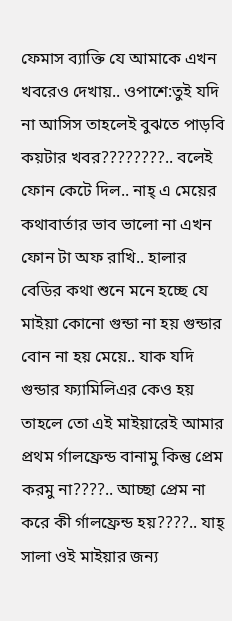ফেমাস ব্যাক্তি যে আমাকে এখন খবরেও দেখায়.. ওপাশে:তুই যদি না আসিস তাহলেই বুঝতে পাড়বি কয়টার খবর????????.. বলেই ফোন কেটে দিল.. নাহ্ এ মেয়ের কথাবার্তার ভাব ভালো না এখন ফোন টা অফ রাখি.. হালার বেডির কথা শুনে মনে হচ্ছে যে মাইয়া কোনো গুন্ডা না হয় গুন্ডার বোন না হয় মেয়ে.. যাক যদি গুন্ডার ফ্যামিলিএর কেও হয় তাহলে তো এই মাইয়ারেই আমার প্রথম র্গালফ্রেন্ড বানামু কিন্তু প্রেম করমু না????.. আচ্ছা প্রেম না করে কী র্গালফ্রেন্ড হয়????.. যাহ্ সালা ওই মাইয়ার জন্য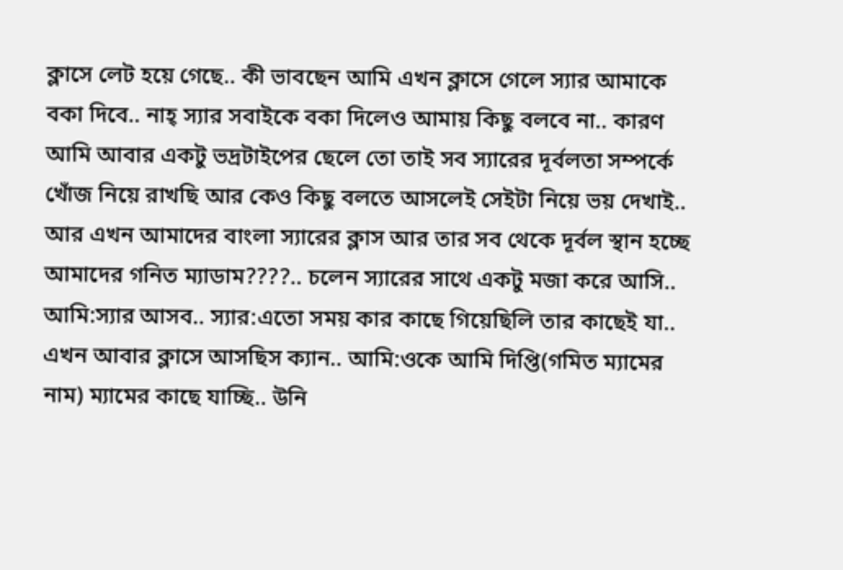ক্লাসে লেট হয়ে গেছে.. কী ভাবছেন আমি এখন ক্লাসে গেলে স্যার আমাকে বকা দিবে.. নাহ্ স্যার সবাইকে বকা দিলেও আমায় কিছু বলবে না.. কারণ আমি আবার একটু ভদ্রটাইপের ছেলে তো তাই সব স্যারের দূর্বলতা সম্পর্কে খোঁজ নিয়ে রাখছি আর কেও কিছু বলতে আসলেই সেইটা নিয়ে ভয় দেখাই.. আর এখন আমাদের বাংলা স্যারের ক্লাস আর তার সব থেকে দূর্বল স্থান হচ্ছে আমাদের গনিত ম্যাডাম????.. চলেন স্যারের সাথে একটু মজা করে আসি.. আমি:স্যার আসব.. স্যার:এতো সময় কার কাছে গিয়েছিলি তার কাছেই যা.. এখন আবার ক্লাসে আসছিস ক্যান.. আমি:ওকে আমি দিপ্তি(গমিত ম্যামের নাম) ম্যামের কাছে যাচ্ছি.. উনি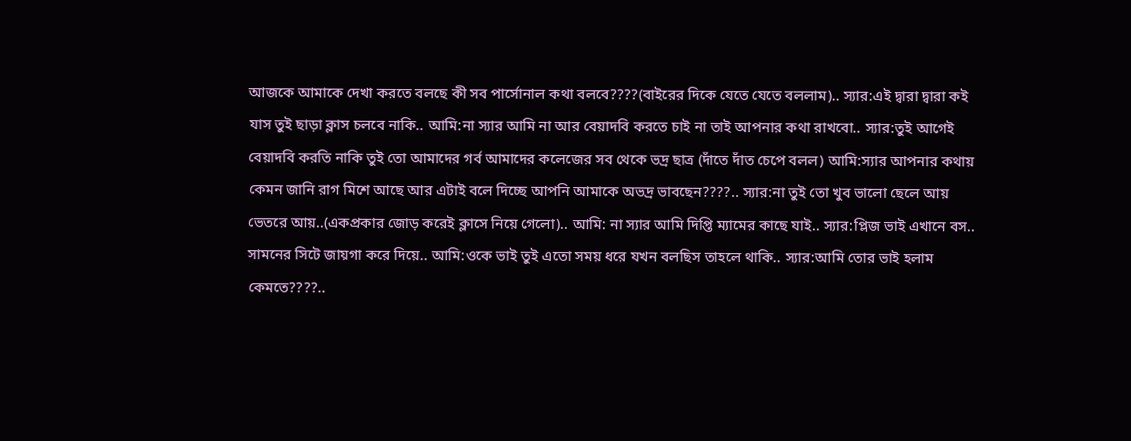আজকে আমাকে দেখা করতে বলছে কী সব পার্সোনাল কথা বলবে????(বাইরের দিকে যেতে যেতে বললাম).. স্যার:এই দ্বারা দ্বারা কই যাস তুই ছাড়া ক্লাস চলবে নাকি.. আমি:না স্যার আমি না আর বেয়াদবি করতে চাই না তাই আপনার কথা রাখবো.. স্যার:তুই আগেই বেয়াদবি করতি নাকি তুই তো আমাদের গর্ব আমাদের কলেজের সব থেকে ভদ্র ছাত্র (দাঁতে দাঁত চেপে বলল) আমি:স্যার আপনার কথায় কেমন জানি রাগ মিশে আছে আর এটাই বলে দিচ্ছে আপনি আমাকে অভদ্র ভাবছেন????.. স্যার:না তুই তো খুব ভালো ছেলে আয় ভেতরে আয়..(একপ্রকার জোড় করেই ক্লাসে নিয়ে গেলো).. আমি: না স্যার আমি দিপ্তি ম্যামের কাছে যাই.. স্যার:প্লিজ ভাই এখানে বস.. সামনের সিটে জায়গা করে দিয়ে.. আমি:ওকে ভাই তুই এতো সময় ধরে যখন বলছিস তাহলে থাকি.. স্যার:আমি তোর ভাই হলাম কেমতে????..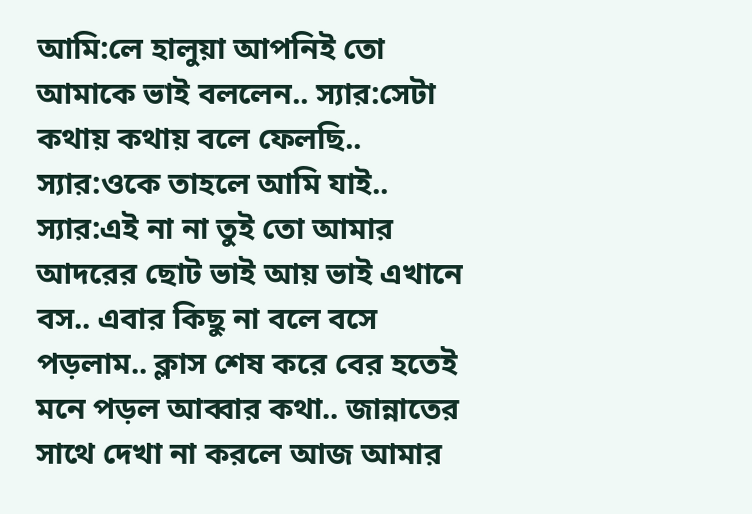আমি:লে হালুয়া আপনিই তো আমাকে ভাই বললেন.. স্যার:সেটা কথায় কথায় বলে ফেলছি.. স্যার:ওকে তাহলে আমি যাই.. স্যার:এই না না তুই তো আমার আদরের ছোট ভাই আয় ভাই এখানে বস.. এবার কিছু না বলে বসে পড়লাম.. ক্লাস শেষ করে বের হতেই মনে পড়ল আব্বার কথা.. জান্নাতের সাথে দেখা না করলে আজ আমার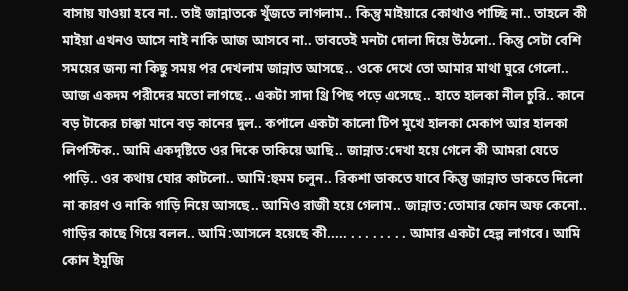বাসায় যাওয়া হবে না.. তাই জান্নাতকে খুঁজতে লাগলাম.. কিন্তু মাইয়ারে কোথাও পাচ্ছি না.. তাহলে কী মাইয়া এখনও আসে নাই নাকি আজ আসবে না.. ভাবতেই মনটা দোলা দিয়ে উঠলো.. কিন্তু সেটা বেশি সময়ের জন্য না কিছু সময় পর দেখলাম জান্নাত আসছে.. ওকে দেখে তো আমার মাথা ঘুরে গেলো.. আজ একদম পরীদের মতো লাগছে.. একটা সাদা থ্রি পিছ পড়ে এসেছে.. হাতে হালকা নীল চুরি.. কানে বড় টাকের চাক্কা মানে বড় কানের দুল.. কপালে একটা কালো টিপ মুখে হালকা মেকাপ আর হালকা লিপস্টিক.. আমি একদৃষ্টিতে ওর দিকে তাকিয়ে আছি.. জান্নাত:দেখা হয়ে গেলে কী আমরা যেতে পাড়ি.. ওর কথায় ঘোর কাটলো.. আমি:হুমম চলুন.. রিকশা ডাকতে যাবে কিন্তু জান্নাত ডাকতে দিলো না কারণ ও নাকি গাড়ি নিয়ে আসছে.. আমিও রাজী হয়ে গেলাম.. জান্নাত:তোমার ফোন অফ কেনো.. গাড়ির কাছে গিয়ে বলল.. আমি:আসলে হয়েছে কী..... . . . . . . . . আমার একটা হেল্প লাগবে। আমি কোন ইমুজি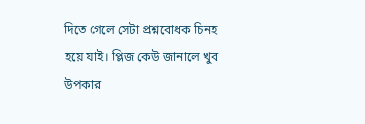দিতে গেলে সেটা প্রশ্নবোধক চিনহ হয়ে যাই। প্লিজ কেউ জানালে খুব উপকার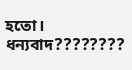হতো। ধন্যবাদ????????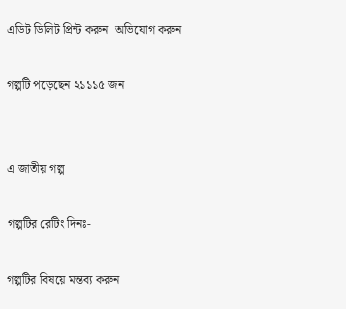এডিট ডিলিট প্রিন্ট করুন  অভিযোগ করুন

গল্পটি পড়েছেন ২১১১৫ জন


এ জাতীয় গল্প

গল্পটির রেটিং দিনঃ-

গল্পটির বিষয়ে মন্তব্য করুন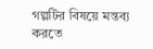গল্পটির বিষয়ে মন্তব্য করতে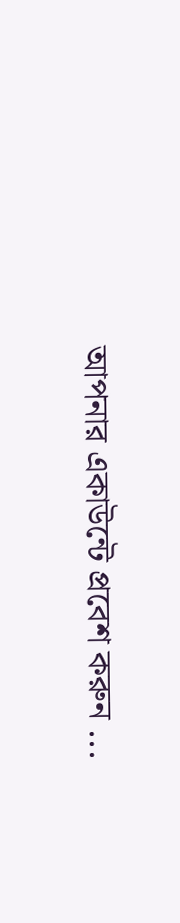আপনার একাউন্টে প্রবেশ করুন ...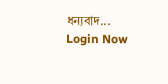ধন্যবাদ... Login Now